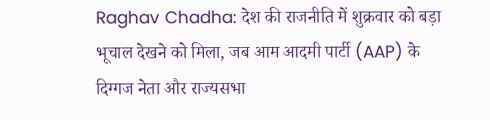Raghav Chadha: देश की राजनीति में शुक्रवार को बड़ा भूचाल देखने को मिला, जब आम आदमी पार्टी (AAP) के दिग्गज नेता और राज्यसभा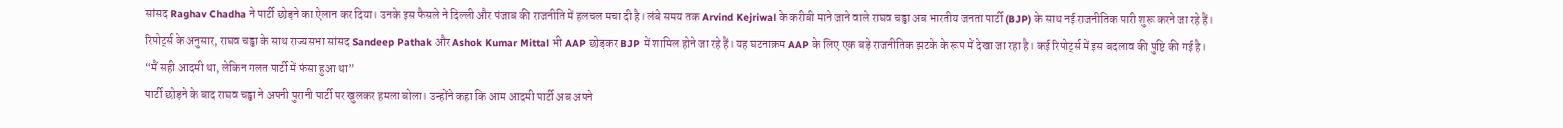सांसद Raghav Chadha ने पार्टी छोड़ने का ऐलान कर दिया। उनके इस फैसले ने दिल्ली और पंजाब की राजनीति में हलचल मचा दी है। लंबे समय तक Arvind Kejriwal के करीबी माने जाने वाले राघव चड्ढा अब भारतीय जनता पार्टी (BJP) के साथ नई राजनीतिक पारी शुरू करने जा रहे हैं।
रिपोर्ट्स के अनुसार, राघव चड्ढा के साथ राज्यसभा सांसद Sandeep Pathak और Ashok Kumar Mittal भी AAP छोड़कर BJP में शामिल होने जा रहे हैं। यह घटनाक्रम AAP के लिए एक बड़े राजनीतिक झटके के रूप में देखा जा रहा है। कई रिपोर्ट्स में इस बदलाव की पुष्टि की गई है।
“मैं सही आदमी था, लेकिन गलत पार्टी में फंसा हुआ था”
पार्टी छोड़ने के बाद राघव चड्ढा ने अपनी पुरानी पार्टी पर खुलकर हमला बोला। उन्होंने कहा कि आम आदमी पार्टी अब अपने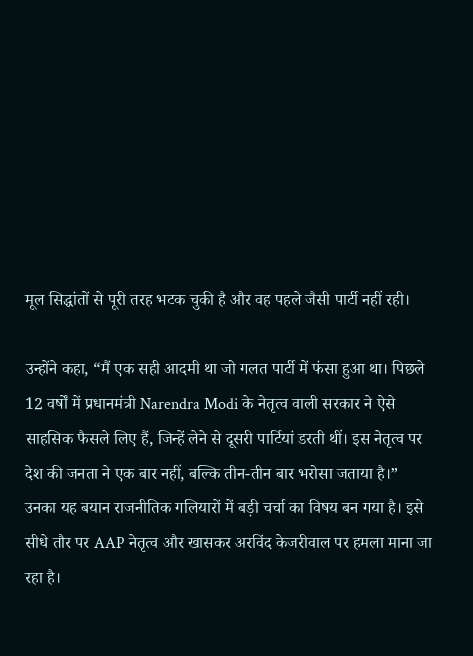मूल सिद्धांतों से पूरी तरह भटक चुकी है और वह पहले जैसी पार्टी नहीं रही।

उन्होंने कहा, “मैं एक सही आदमी था जो गलत पार्टी में फंसा हुआ था। पिछले 12 वर्षों में प्रधानमंत्री Narendra Modi के नेतृत्व वाली सरकार ने ऐसे साहसिक फैसले लिए हैं, जिन्हें लेने से दूसरी पार्टियां डरती थीं। इस नेतृत्व पर देश की जनता ने एक बार नहीं, बल्कि तीन-तीन बार भरोसा जताया है।”
उनका यह बयान राजनीतिक गलियारों में बड़ी चर्चा का विषय बन गया है। इसे सीधे तौर पर AAP नेतृत्व और खासकर अरविंद केजरीवाल पर हमला माना जा रहा है।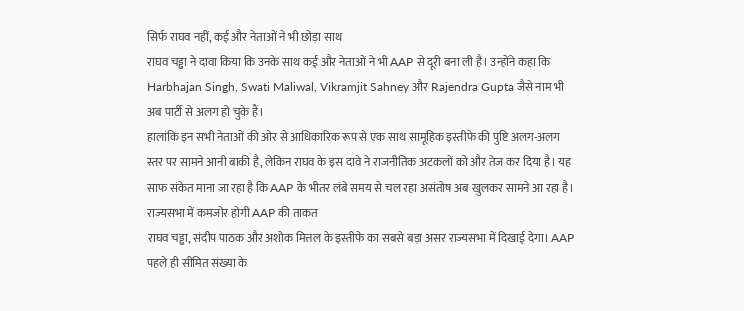सिर्फ राघव नहीं, कई और नेताओं ने भी छोड़ा साथ
राघव चड्ढा ने दावा किया कि उनके साथ कई और नेताओं ने भी AAP से दूरी बना ली है। उन्होंने कहा कि Harbhajan Singh, Swati Maliwal, Vikramjit Sahney और Rajendra Gupta जैसे नाम भी अब पार्टी से अलग हो चुके हैं।
हालांकि इन सभी नेताओं की ओर से आधिकारिक रूप से एक साथ सामूहिक इस्तीफे की पुष्टि अलग-अलग स्तर पर सामने आनी बाकी है, लेकिन राघव के इस दावे ने राजनीतिक अटकलों को और तेज कर दिया है। यह साफ संकेत माना जा रहा है कि AAP के भीतर लंबे समय से चल रहा असंतोष अब खुलकर सामने आ रहा है।
राज्यसभा में कमजोर होगी AAP की ताकत
राघव चड्ढा, संदीप पाठक और अशोक मित्तल के इस्तीफे का सबसे बड़ा असर राज्यसभा में दिखाई देगा। AAP पहले ही सीमित संख्या के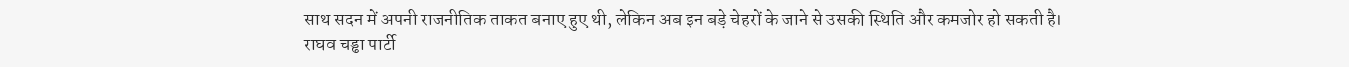साथ सदन में अपनी राजनीतिक ताकत बनाए हुए थी, लेकिन अब इन बड़े चेहरों के जाने से उसकी स्थिति और कमजोर हो सकती है।
राघव चड्ढा पार्टी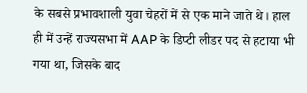के सबसे प्रभावशाली युवा चेहरों में से एक माने जाते थे। हाल ही में उन्हें राज्यसभा में AAP के डिप्टी लीडर पद से हटाया भी गया था, जिसके बाद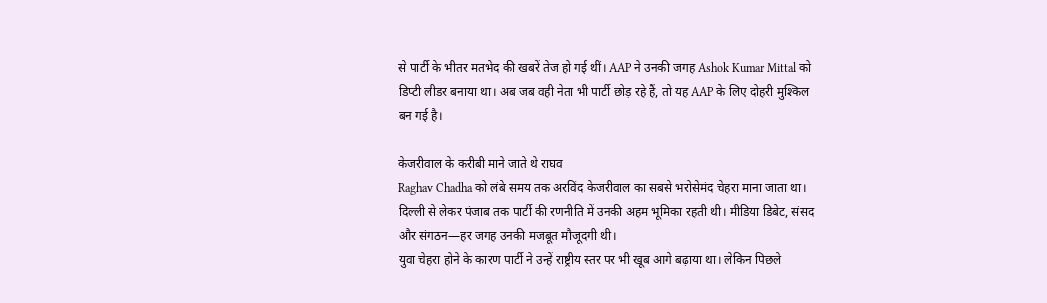से पार्टी के भीतर मतभेद की खबरें तेज हो गई थीं। AAP ने उनकी जगह Ashok Kumar Mittal को डिप्टी लीडर बनाया था। अब जब वही नेता भी पार्टी छोड़ रहे हैं, तो यह AAP के लिए दोहरी मुश्किल बन गई है।

केजरीवाल के करीबी माने जाते थे राघव
Raghav Chadha को लंबे समय तक अरविंद केजरीवाल का सबसे भरोसेमंद चेहरा माना जाता था। दिल्ली से लेकर पंजाब तक पार्टी की रणनीति में उनकी अहम भूमिका रहती थी। मीडिया डिबेट, संसद और संगठन—हर जगह उनकी मजबूत मौजूदगी थी।
युवा चेहरा होने के कारण पार्टी ने उन्हें राष्ट्रीय स्तर पर भी खूब आगे बढ़ाया था। लेकिन पिछले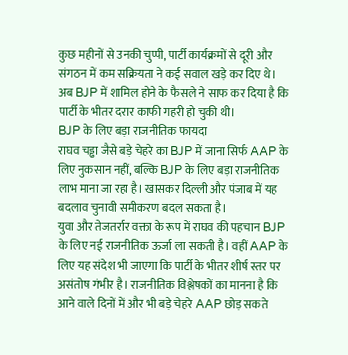कुछ महीनों से उनकी चुप्पी, पार्टी कार्यक्रमों से दूरी और संगठन में कम सक्रियता ने कई सवाल खड़े कर दिए थे। अब BJP में शामिल होने के फैसले ने साफ कर दिया है कि पार्टी के भीतर दरार काफी गहरी हो चुकी थी।
BJP के लिए बड़ा राजनीतिक फायदा
राघव चड्ढा जैसे बड़े चेहरे का BJP में जाना सिर्फ AAP के लिए नुकसान नहीं, बल्कि BJP के लिए बड़ा राजनीतिक लाभ माना जा रहा है। खासकर दिल्ली और पंजाब में यह बदलाव चुनावी समीकरण बदल सकता है।
युवा और तेजतर्रार वक्ता के रूप में राघव की पहचान BJP के लिए नई राजनीतिक ऊर्जा ला सकती है। वहीं AAP के लिए यह संदेश भी जाएगा कि पार्टी के भीतर शीर्ष स्तर पर असंतोष गंभीर है। राजनीतिक विश्लेषकों का मानना है कि आने वाले दिनों में और भी बड़े चेहरे AAP छोड़ सकते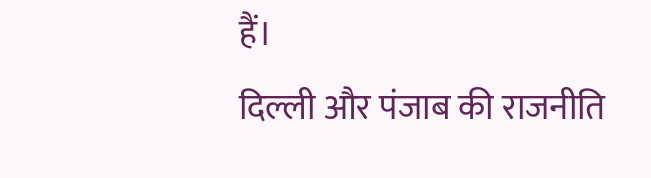हैं।
दिल्ली और पंजाब की राजनीति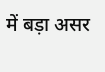में बड़ा असर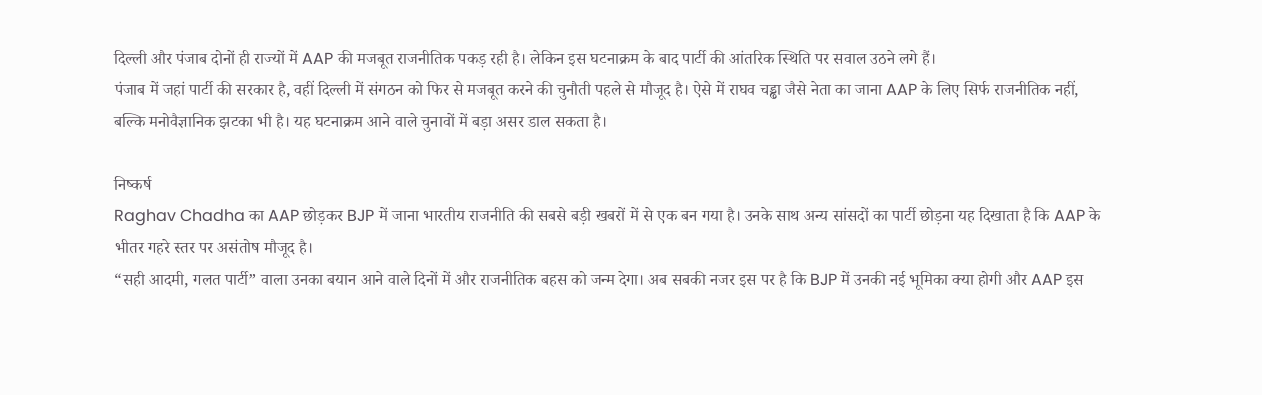दिल्ली और पंजाब दोनों ही राज्यों में AAP की मजबूत राजनीतिक पकड़ रही है। लेकिन इस घटनाक्रम के बाद पार्टी की आंतरिक स्थिति पर सवाल उठने लगे हैं।
पंजाब में जहां पार्टी की सरकार है, वहीं दिल्ली में संगठन को फिर से मजबूत करने की चुनौती पहले से मौजूद है। ऐसे में राघव चड्ढा जैसे नेता का जाना AAP के लिए सिर्फ राजनीतिक नहीं, बल्कि मनोवैज्ञानिक झटका भी है। यह घटनाक्रम आने वाले चुनावों में बड़ा असर डाल सकता है।

निष्कर्ष
Raghav Chadha का AAP छोड़कर BJP में जाना भारतीय राजनीति की सबसे बड़ी खबरों में से एक बन गया है। उनके साथ अन्य सांसदों का पार्टी छोड़ना यह दिखाता है कि AAP के भीतर गहरे स्तर पर असंतोष मौजूद है।
“सही आदमी, गलत पार्टी” वाला उनका बयान आने वाले दिनों में और राजनीतिक बहस को जन्म देगा। अब सबकी नजर इस पर है कि BJP में उनकी नई भूमिका क्या होगी और AAP इस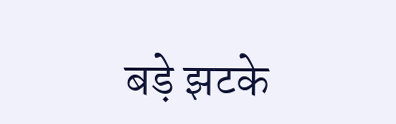बड़े झटके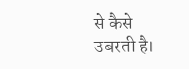से कैसे उबरती है।